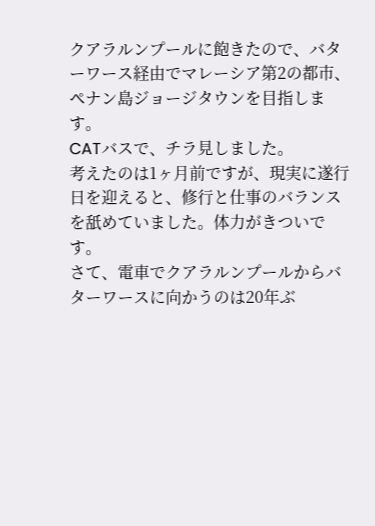クアラルンプールに飽きたので、バターワース経由でマレーシア第2の都市、ペナン島ジョージタウンを目指します。
CATバスで、チラ見しました。
考えたのは1ヶ月前ですが、現実に遂行日を迎えると、修行と仕事のバランスを舐めていました。体力がきついです。
さて、電車でクアラルンプールからバターワースに向かうのは20年ぶ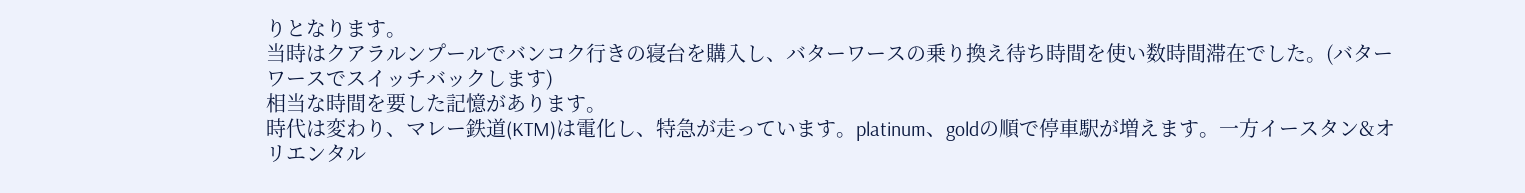りとなります。
当時はクアラルンプールでバンコク行きの寝台を購入し、バターワースの乗り換え待ち時間を使い数時間滞在でした。(バターワースでスイッチバックします)
相当な時間を要した記憶があります。
時代は変わり、マレー鉄道(KTM)は電化し、特急が走っています。platinum、goldの順で停車駅が増えます。一方イースタン&オリエンタル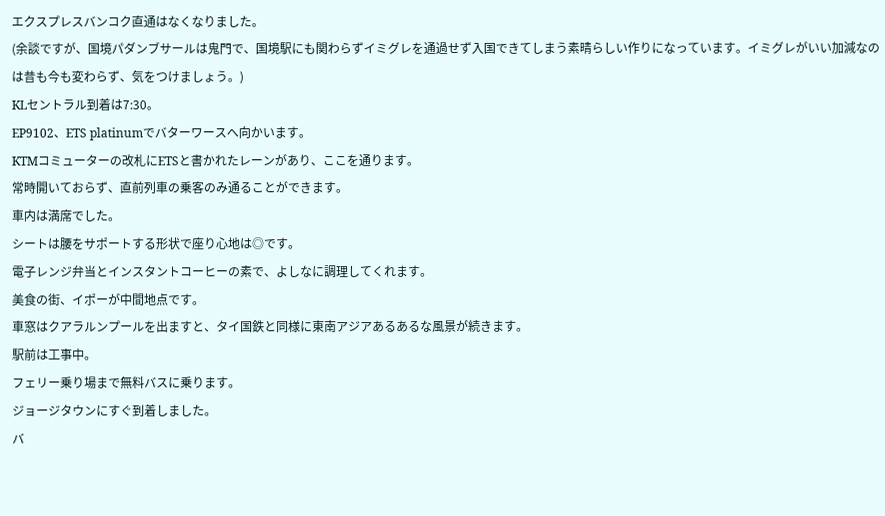エクスプレスバンコク直通はなくなりました。
(余談ですが、国境パダンブサールは鬼門で、国境駅にも関わらずイミグレを通過せず入国できてしまう素晴らしい作りになっています。イミグレがいい加減なのは昔も今も変わらず、気をつけましょう。)
KLセントラル到着は7:30。
EP9102、ETS platinumでバターワースへ向かいます。
KTMコミューターの改札にETSと書かれたレーンがあり、ここを通ります。
常時開いておらず、直前列車の乗客のみ通ることができます。
車内は満席でした。
シートは腰をサポートする形状で座り心地は◎です。
電子レンジ弁当とインスタントコーヒーの素で、よしなに調理してくれます。
美食の街、イポーが中間地点です。
車窓はクアラルンプールを出ますと、タイ国鉄と同様に東南アジアあるあるな風景が続きます。
駅前は工事中。
フェリー乗り場まで無料バスに乗ります。
ジョージタウンにすぐ到着しました。
バ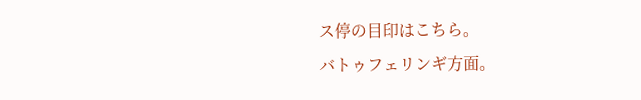ス停の目印はこちら。
バトゥフェリンギ方面。